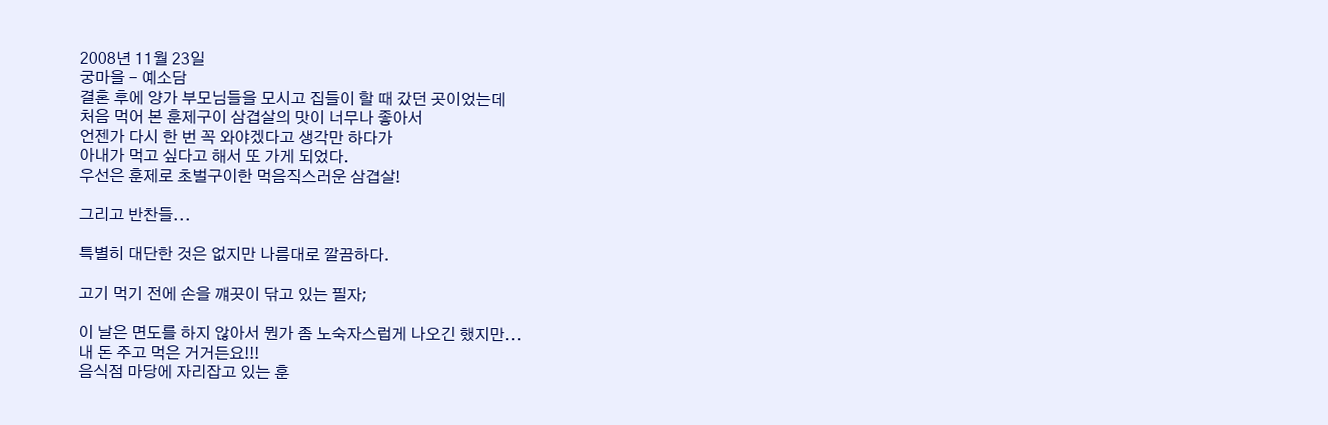2008년 11월 23일
궁마을 - 예소담
결혼 후에 양가 부모님들을 모시고 집들이 할 때 갔던 곳이었는데
처음 먹어 본 훈제구이 삼겹살의 맛이 너무나 좋아서
언젠가 다시 한 번 꼭 와야겠다고 생각만 하다가
아내가 먹고 싶다고 해서 또 가게 되었다.
우선은 훈제로 초벌구이한 먹음직스러운 삼겹살!

그리고 반찬들...

특별히 대단한 것은 없지만 나름대로 깔끔하다.

고기 먹기 전에 손을 꺠끗이 닦고 있는 필자;

이 날은 면도를 하지 않아서 뭔가 좀 노숙자스럽게 나오긴 했지만...
내 돈 주고 먹은 거거든요!!!
음식점 마당에 자리잡고 있는 훈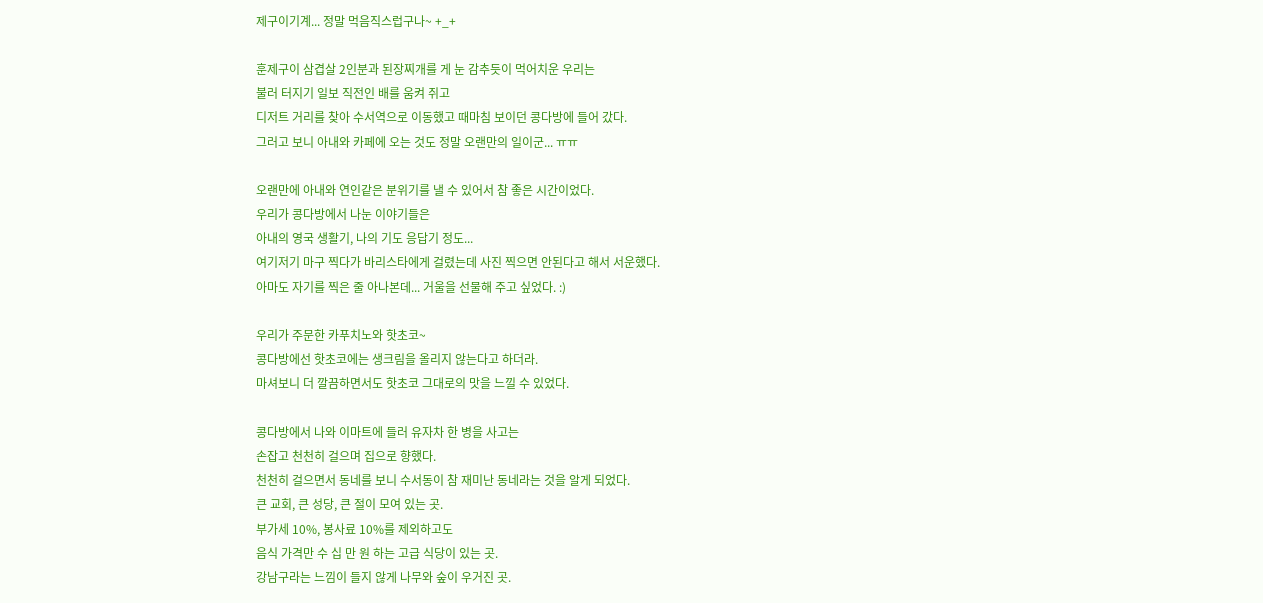제구이기계... 정말 먹음직스럽구나~ +_+

훈제구이 삼겹살 2인분과 된장찌개를 게 눈 감추듯이 먹어치운 우리는
불러 터지기 일보 직전인 배를 움켜 쥐고
디저트 거리를 찾아 수서역으로 이동했고 때마침 보이던 콩다방에 들어 갔다.
그러고 보니 아내와 카페에 오는 것도 정말 오랜만의 일이군... ㅠㅠ

오랜만에 아내와 연인같은 분위기를 낼 수 있어서 참 좋은 시간이었다.
우리가 콩다방에서 나눈 이야기들은
아내의 영국 생활기, 나의 기도 응답기 정도...
여기저기 마구 찍다가 바리스타에게 걸렸는데 사진 찍으면 안된다고 해서 서운했다.
아마도 자기를 찍은 줄 아나본데... 거울을 선물해 주고 싶었다. :)

우리가 주문한 카푸치노와 핫초코~
콩다방에선 핫초코에는 생크림을 올리지 않는다고 하더라.
마셔보니 더 깔끔하면서도 핫초코 그대로의 맛을 느낄 수 있었다.

콩다방에서 나와 이마트에 들러 유자차 한 병을 사고는
손잡고 천천히 걸으며 집으로 향했다.
천천히 걸으면서 동네를 보니 수서동이 참 재미난 동네라는 것을 알게 되었다.
큰 교회, 큰 성당, 큰 절이 모여 있는 곳.
부가세 10%, 봉사료 10%를 제외하고도
음식 가격만 수 십 만 원 하는 고급 식당이 있는 곳.
강남구라는 느낌이 들지 않게 나무와 숲이 우거진 곳.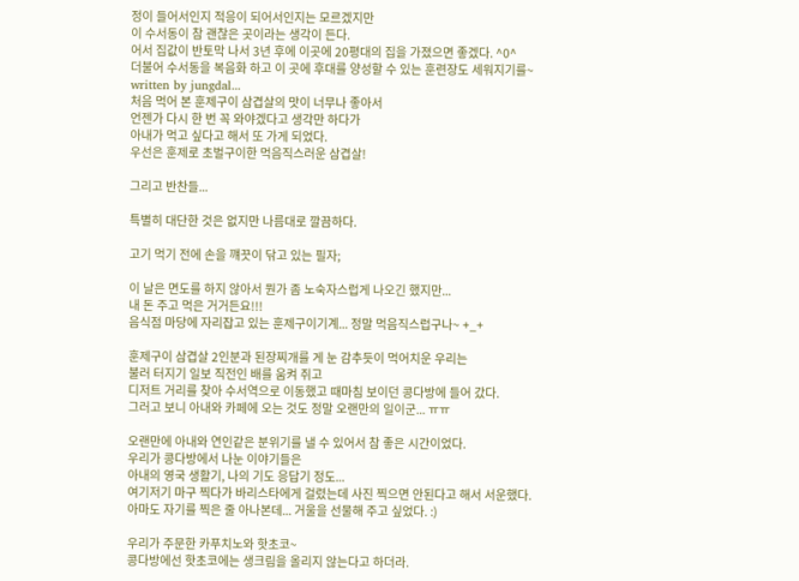정이 들어서인지 적응이 되어서인지는 모르겠지만
이 수서동이 참 괜찮은 곳이라는 생각이 든다.
어서 집값이 반토막 나서 3년 후에 이곳에 20평대의 집을 가졌으면 좋겠다. ^0^
더불어 수서동을 복음화 하고 이 곳에 후대를 양성할 수 있는 훈련장도 세워지기를~
written by jungdal...
처음 먹어 본 훈제구이 삼겹살의 맛이 너무나 좋아서
언젠가 다시 한 번 꼭 와야겠다고 생각만 하다가
아내가 먹고 싶다고 해서 또 가게 되었다.
우선은 훈제로 초벌구이한 먹음직스러운 삼겹살!

그리고 반찬들...

특별히 대단한 것은 없지만 나름대로 깔끔하다.

고기 먹기 전에 손을 꺠끗이 닦고 있는 필자;

이 날은 면도를 하지 않아서 뭔가 좀 노숙자스럽게 나오긴 했지만...
내 돈 주고 먹은 거거든요!!!
음식점 마당에 자리잡고 있는 훈제구이기계... 정말 먹음직스럽구나~ +_+

훈제구이 삼겹살 2인분과 된장찌개를 게 눈 감추듯이 먹어치운 우리는
불러 터지기 일보 직전인 배를 움켜 쥐고
디저트 거리를 찾아 수서역으로 이동했고 때마침 보이던 콩다방에 들어 갔다.
그러고 보니 아내와 카페에 오는 것도 정말 오랜만의 일이군... ㅠㅠ

오랜만에 아내와 연인같은 분위기를 낼 수 있어서 참 좋은 시간이었다.
우리가 콩다방에서 나눈 이야기들은
아내의 영국 생활기, 나의 기도 응답기 정도...
여기저기 마구 찍다가 바리스타에게 걸렸는데 사진 찍으면 안된다고 해서 서운했다.
아마도 자기를 찍은 줄 아나본데... 거울을 선물해 주고 싶었다. :)

우리가 주문한 카푸치노와 핫초코~
콩다방에선 핫초코에는 생크림을 올리지 않는다고 하더라.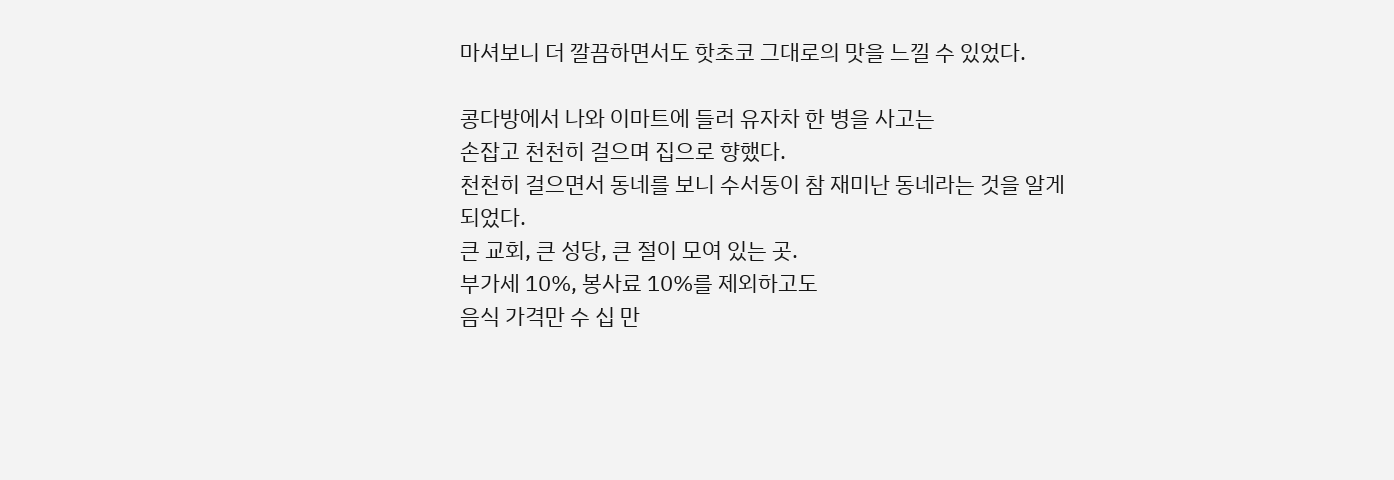마셔보니 더 깔끔하면서도 핫초코 그대로의 맛을 느낄 수 있었다.

콩다방에서 나와 이마트에 들러 유자차 한 병을 사고는
손잡고 천천히 걸으며 집으로 향했다.
천천히 걸으면서 동네를 보니 수서동이 참 재미난 동네라는 것을 알게 되었다.
큰 교회, 큰 성당, 큰 절이 모여 있는 곳.
부가세 10%, 봉사료 10%를 제외하고도
음식 가격만 수 십 만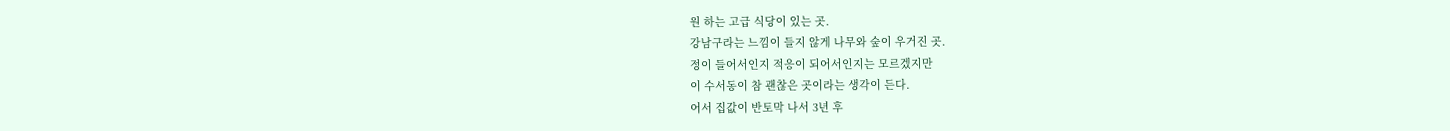원 하는 고급 식당이 있는 곳.
강남구라는 느낌이 들지 않게 나무와 숲이 우거진 곳.
정이 들어서인지 적응이 되어서인지는 모르겠지만
이 수서동이 참 괜찮은 곳이라는 생각이 든다.
어서 집값이 반토막 나서 3년 후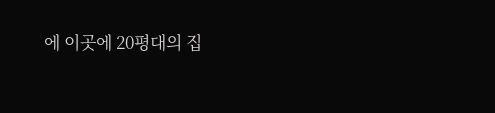에 이곳에 20평대의 집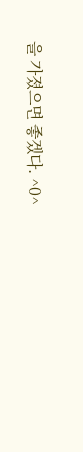을 가졌으면 좋겠다. ^0^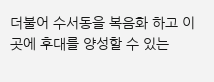더불어 수서동을 복음화 하고 이 곳에 후대를 양성할 수 있는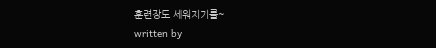훈련장도 세워지기를~
written by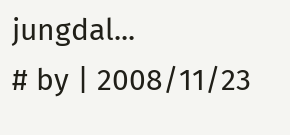jungdal...
# by | 2008/11/23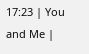17:23 | You and Me |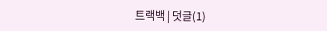트랙백 | 덧글(1)